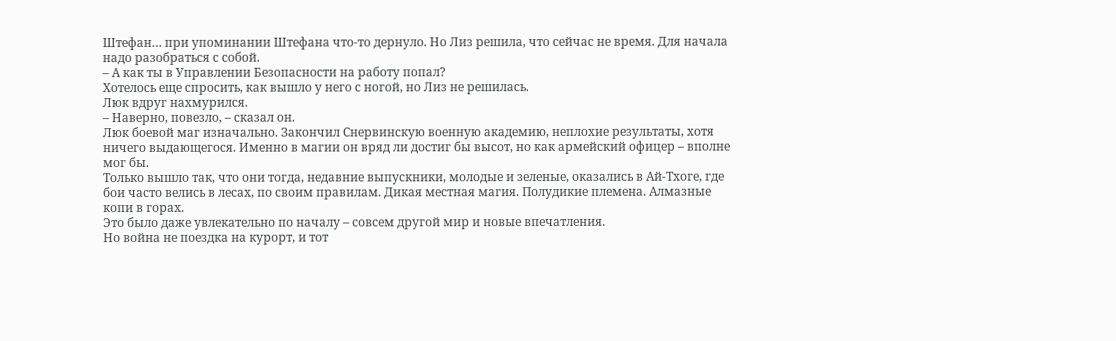Штефан… при упоминании Штефана что-то дернуло. Но Лиз решила, что сейчас не время. Для начала надо разобраться с собой.
– А как ты в Управлении Безопасности на работу попал?
Хотелось еще спросить, как вышло у него с ногой, но Лиз не решилась.
Люк вдруг нахмурился.
– Наверно, повезло, – сказал он.
Люк боевой маг изначально. Закончил Снервинскую военную академию, неплохие результаты, хотя ничего выдающегося. Именно в магии он вряд ли достиг бы высот, но как армейский офицер – вполне мог бы.
Только вышло так, что они тогда, недавние выпускники, молодые и зеленые, оказались в Ай-Тхоге, где бои часто велись в лесах, по своим правилам. Дикая местная магия. Полудикие племена. Алмазные копи в горах.
Это было даже увлекательно по началу – совсем другой мир и новые впечатления.
Но война не поездка на курорт, и тот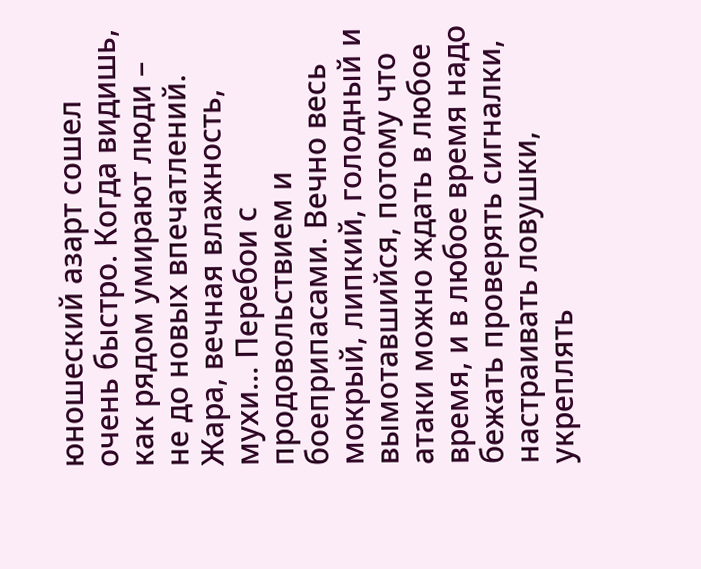юношеский азарт сошел очень быстро. Когда видишь, как рядом умирают люди – не до новых впечатлений. Жара, вечная влажность, мухи… Перебои с продовольствием и боеприпасами. Вечно весь мокрый, липкий, голодный и вымотавшийся, потому что атаки можно ждать в любое время, и в любое время надо бежать проверять сигналки, настраивать ловушки, укреплять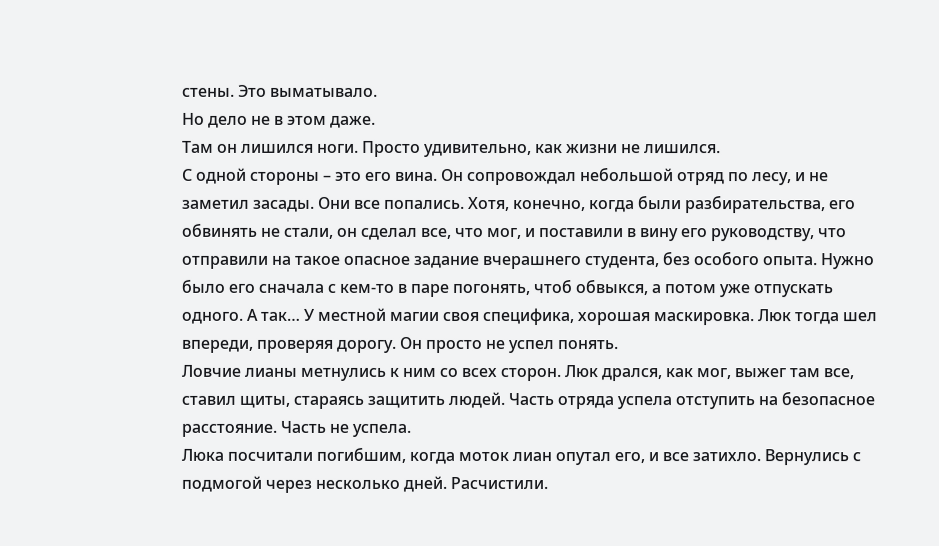стены. Это выматывало.
Но дело не в этом даже.
Там он лишился ноги. Просто удивительно, как жизни не лишился.
С одной стороны – это его вина. Он сопровождал небольшой отряд по лесу, и не заметил засады. Они все попались. Хотя, конечно, когда были разбирательства, его обвинять не стали, он сделал все, что мог, и поставили в вину его руководству, что отправили на такое опасное задание вчерашнего студента, без особого опыта. Нужно было его сначала с кем-то в паре погонять, чтоб обвыкся, а потом уже отпускать одного. А так… У местной магии своя специфика, хорошая маскировка. Люк тогда шел впереди, проверяя дорогу. Он просто не успел понять.
Ловчие лианы метнулись к ним со всех сторон. Люк дрался, как мог, выжег там все, ставил щиты, стараясь защитить людей. Часть отряда успела отступить на безопасное расстояние. Часть не успела.
Люка посчитали погибшим, когда моток лиан опутал его, и все затихло. Вернулись с подмогой через несколько дней. Расчистили.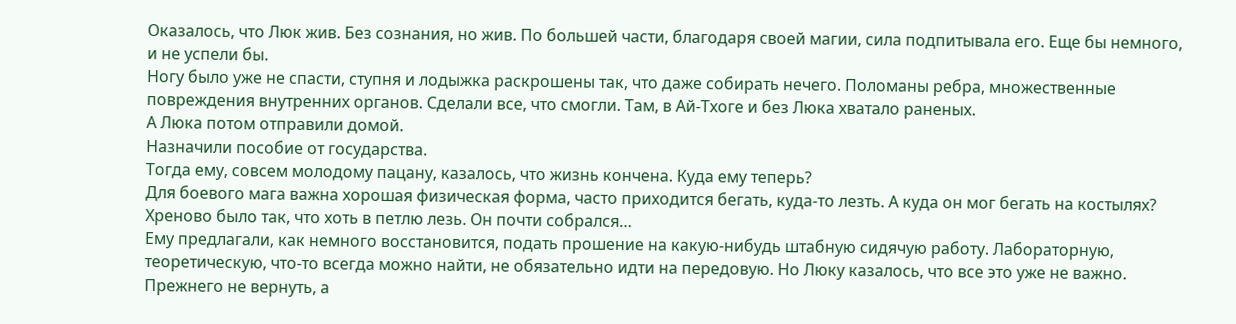Оказалось, что Люк жив. Без сознания, но жив. По большей части, благодаря своей магии, сила подпитывала его. Еще бы немного, и не успели бы.
Ногу было уже не спасти, ступня и лодыжка раскрошены так, что даже собирать нечего. Поломаны ребра, множественные повреждения внутренних органов. Сделали все, что смогли. Там, в Ай-Тхоге и без Люка хватало раненых.
А Люка потом отправили домой.
Назначили пособие от государства.
Тогда ему, совсем молодому пацану, казалось, что жизнь кончена. Куда ему теперь?
Для боевого мага важна хорошая физическая форма, часто приходится бегать, куда-то лезть. А куда он мог бегать на костылях?
Хреново было так, что хоть в петлю лезь. Он почти собрался…
Ему предлагали, как немного восстановится, подать прошение на какую-нибудь штабную сидячую работу. Лабораторную, теоретическую, что-то всегда можно найти, не обязательно идти на передовую. Но Люку казалось, что все это уже не важно. Прежнего не вернуть, а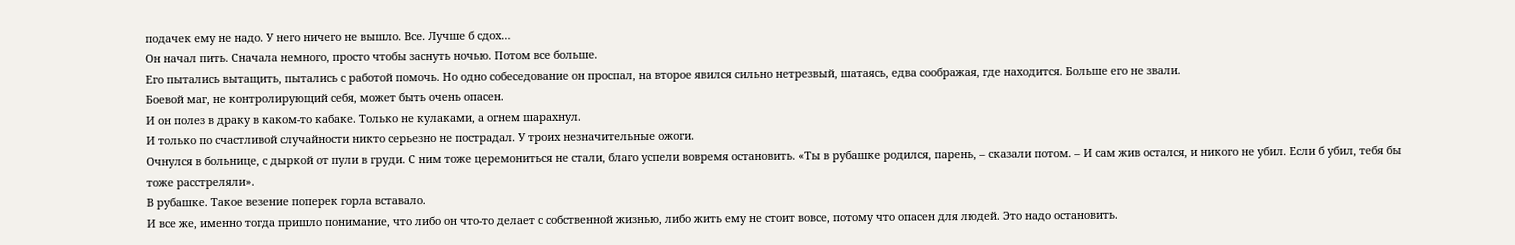подачек ему не надо. У него ничего не вышло. Все. Лучше б сдох…
Он начал пить. Сначала немного, просто чтобы заснуть ночью. Потом все больше.
Его пытались вытащить, пытались с работой помочь. Но одно собеседование он проспал, на второе явился сильно нетрезвый, шатаясь, едва соображая, где находится. Больше его не звали.
Боевой маг, не контролирующий себя, может быть очень опасен.
И он полез в драку в каком-то кабаке. Только не кулаками, а огнем шарахнул.
И только по счастливой случайности никто серьезно не пострадал. У троих незначительные ожоги.
Очнулся в больнице, с дыркой от пули в груди. С ним тоже церемониться не стали, благо успели вовремя остановить. «Ты в рубашке родился, парень, – сказали потом. – И сам жив остался, и никого не убил. Если б убил, тебя бы тоже расстреляли».
В рубашке. Такое везение поперек горла вставало.
И все же, именно тогда пришло понимание, что либо он что-то делает с собственной жизнью, либо жить ему не стоит вовсе, потому что опасен для людей. Это надо остановить.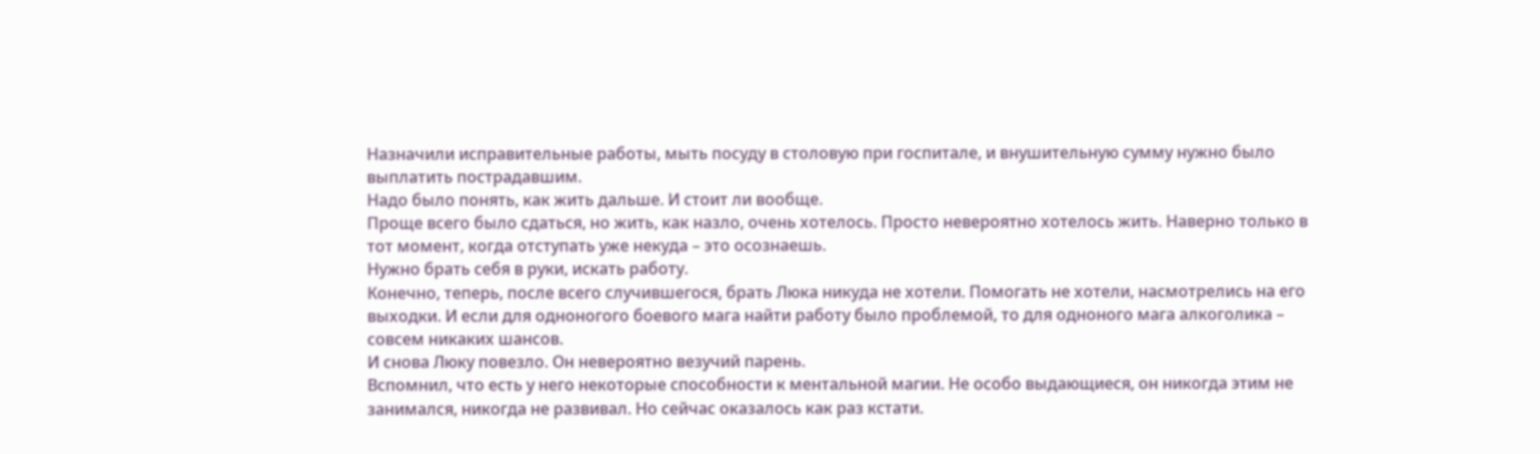Назначили исправительные работы, мыть посуду в столовую при госпитале, и внушительную сумму нужно было выплатить пострадавшим.
Надо было понять, как жить дальше. И стоит ли вообще.
Проще всего было сдаться, но жить, как назло, очень хотелось. Просто невероятно хотелось жить. Наверно только в тот момент, когда отступать уже некуда – это осознаешь.
Нужно брать себя в руки, искать работу.
Конечно, теперь, после всего случившегося, брать Люка никуда не хотели. Помогать не хотели, насмотрелись на его выходки. И если для одноногого боевого мага найти работу было проблемой, то для одноного мага алкоголика – совсем никаких шансов.
И снова Люку повезло. Он невероятно везучий парень.
Вспомнил, что есть у него некоторые способности к ментальной магии. Не особо выдающиеся, он никогда этим не занимался, никогда не развивал. Но сейчас оказалось как раз кстати.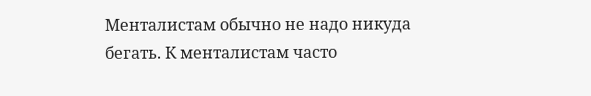Менталистам обычно не надо никуда бегать. К менталистам часто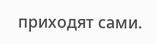приходят сами.